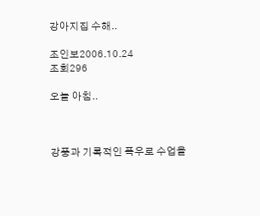강아지집 수해..

조인보2006.10.24
조회296

오늘 아침..



강풍과 기록적인 폭우로 수업을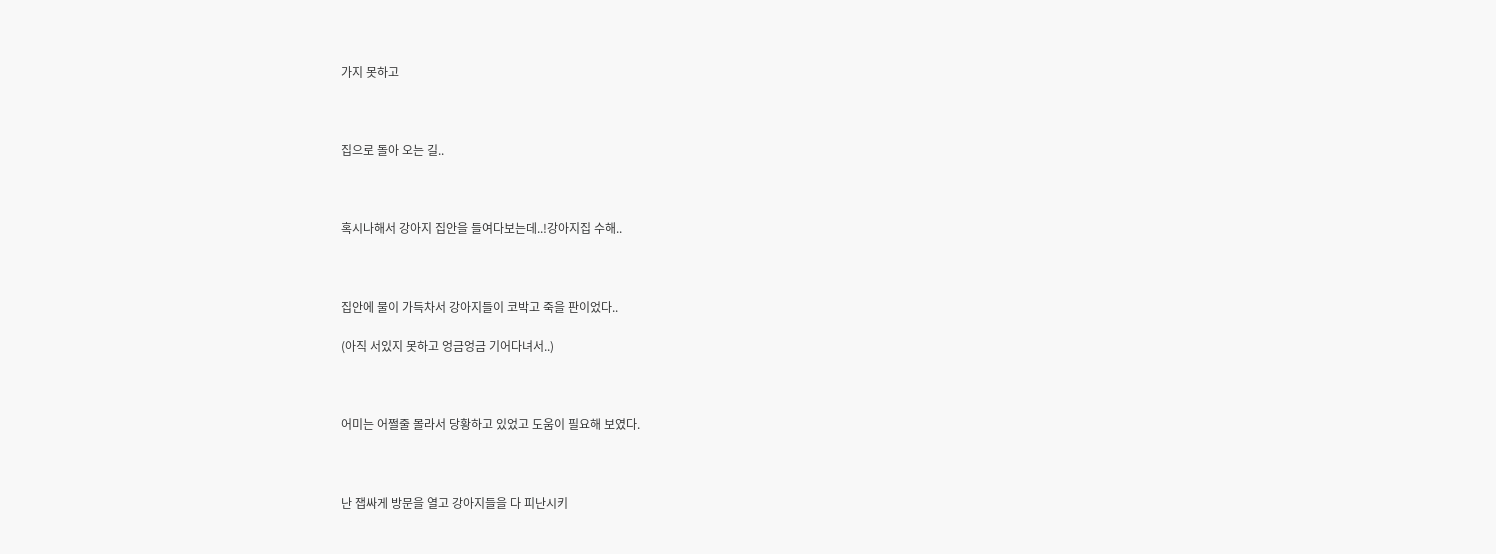가지 못하고



집으로 돌아 오는 길..



혹시나해서 강아지 집안을 들여다보는데..!강아지집 수해..



집안에 물이 가득차서 강아지들이 코박고 죽을 판이었다..

(아직 서있지 못하고 엉금엉금 기어다녀서..)



어미는 어쩔줄 몰라서 당황하고 있었고 도움이 필요해 보였다.



난 잽싸게 방문을 열고 강아지들을 다 피난시키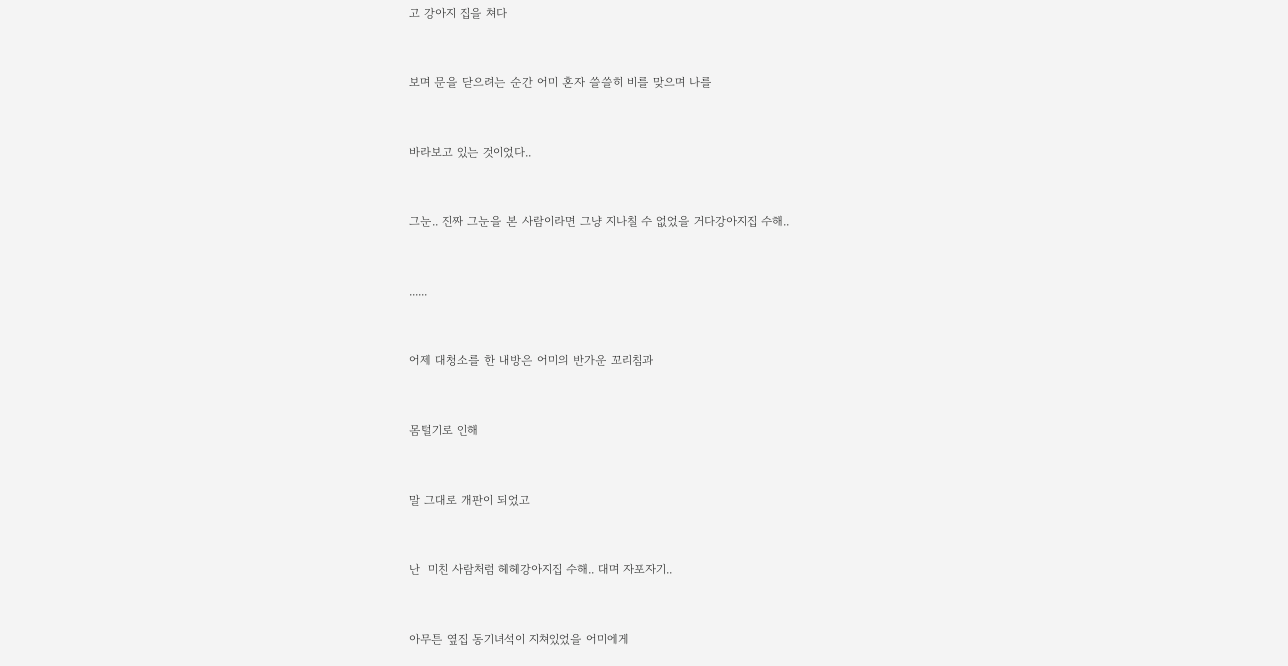고 강아지 집을 쳐다



보며 문을 닫으려는 순간 어미 혼자 쓸쓸히 비를 맞으며 나를



바라보고 있는 것이었다..



그눈.. 진짜 그눈을 본 사람이라면 그냥 지나칠 수 없었을 거다강아지집 수해..



......



어제 대청소를 한 내방은 어미의 반가운 꼬리침과



몸털기로 인해



말 그대로 개판이 되었고



난  미친 사람처럼 헤헤강아지집 수해.. 대며 자포자기..



아무튼 옆집 동기녀석이 지쳐있었을 어미에게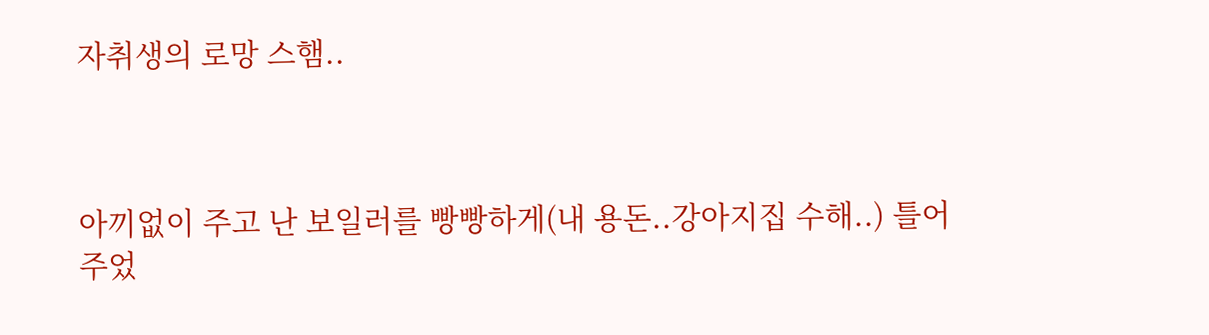자취생의 로망 스햄..



아끼없이 주고 난 보일러를 빵빵하게(내 용돈..강아지집 수해..) 틀어 주었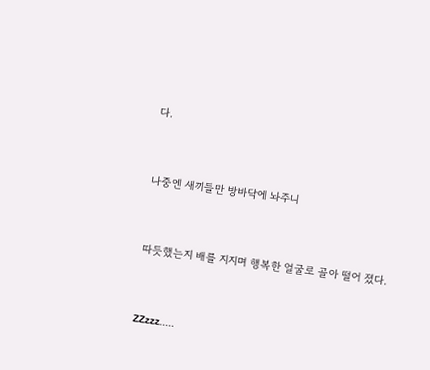다.



나중엔 새끼들만 방바닥에 놔주니



따듯했는지 배를 지지며 행복한 얼굴로 골아 떨어 졌다.



ZZzzz.....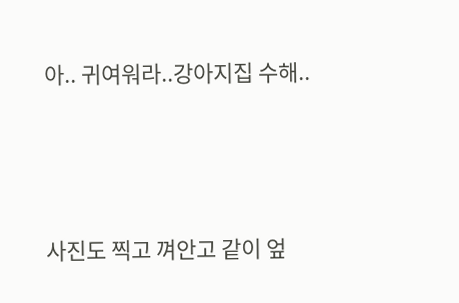아.. 귀여워라..강아지집 수해..



사진도 찍고 껴안고 같이 엎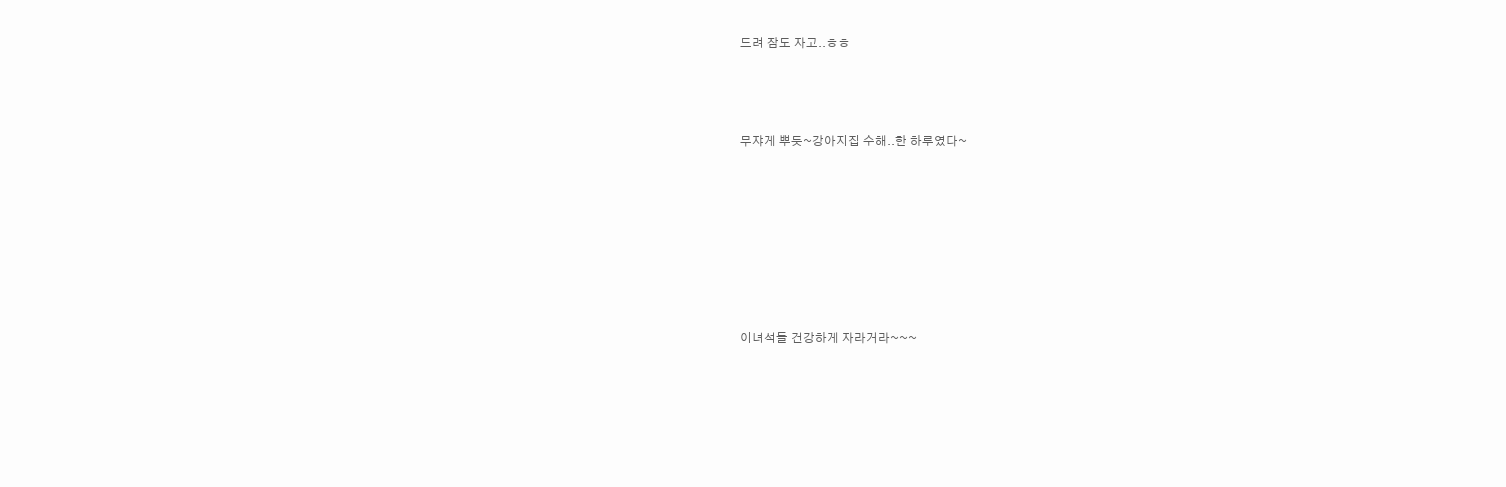드려 잠도 자고..ㅎㅎ



무쟈게 뿌듯~강아지집 수해..한 하루였다~







이녀석들 건강하게 자라거라~~~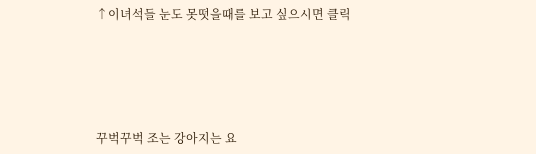↑이녀석들 눈도 못떳을때를 보고 싶으시면 클릭





꾸벅꾸벅 조는 강아지는 요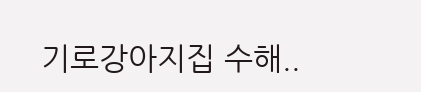기로강아지집 수해..